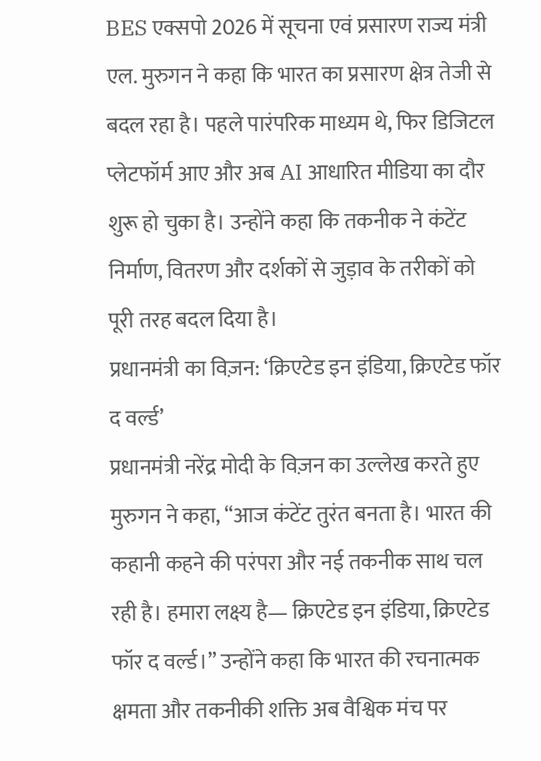BES एक्सपो 2026 में सूचना एवं प्रसारण राज्य मंत्री एल. मुरुगन ने कहा कि भारत का प्रसारण क्षेत्र तेजी से बदल रहा है। पहले पारंपरिक माध्यम थे, फिर डिजिटल प्लेटफॉर्म आए और अब AI आधारित मीडिया का दौर शुरू हो चुका है। उन्होंने कहा कि तकनीक ने कंटेंट निर्माण, वितरण और दर्शकों से जुड़ाव के तरीकों को पूरी तरह बदल दिया है।
प्रधानमंत्री का विज़न: ‘क्रिएटेड इन इंडिया, क्रिएटेड फॉर द वर्ल्ड’
प्रधानमंत्री नरेंद्र मोदी के विज़न का उल्लेख करते हुए मुरुगन ने कहा, “आज कंटेंट तुरंत बनता है। भारत की कहानी कहने की परंपरा और नई तकनीक साथ चल रही है। हमारा लक्ष्य है— क्रिएटेड इन इंडिया, क्रिएटेड फॉर द वर्ल्ड।” उन्होंने कहा कि भारत की रचनात्मक क्षमता और तकनीकी शक्ति अब वैश्विक मंच पर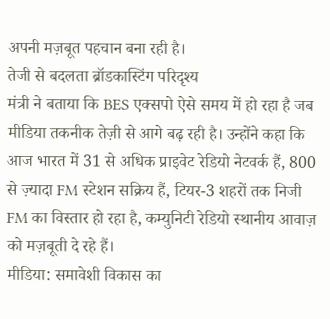अपनी मज़बूत पहचान बना रही है।
तेजी से बदलता ब्रॉडकास्टिंग परिदृश्य
मंत्री ने बताया कि BES एक्सपो ऐसे समय में हो रहा है जब मीडिया तकनीक तेज़ी से आगे बढ़ रही है। उन्होंने कहा कि आज भारत में 31 से अधिक प्राइवेट रेडियो नेटवर्क हैं, 800 से ज़्यादा FM स्टेशन सक्रिय हैं, टियर-3 शहरों तक निजी FM का विस्तार हो रहा है, कम्युनिटी रेडियो स्थानीय आवाज़ को मज़बूती दे रहे हैं।
मीडिया: समावेशी विकास का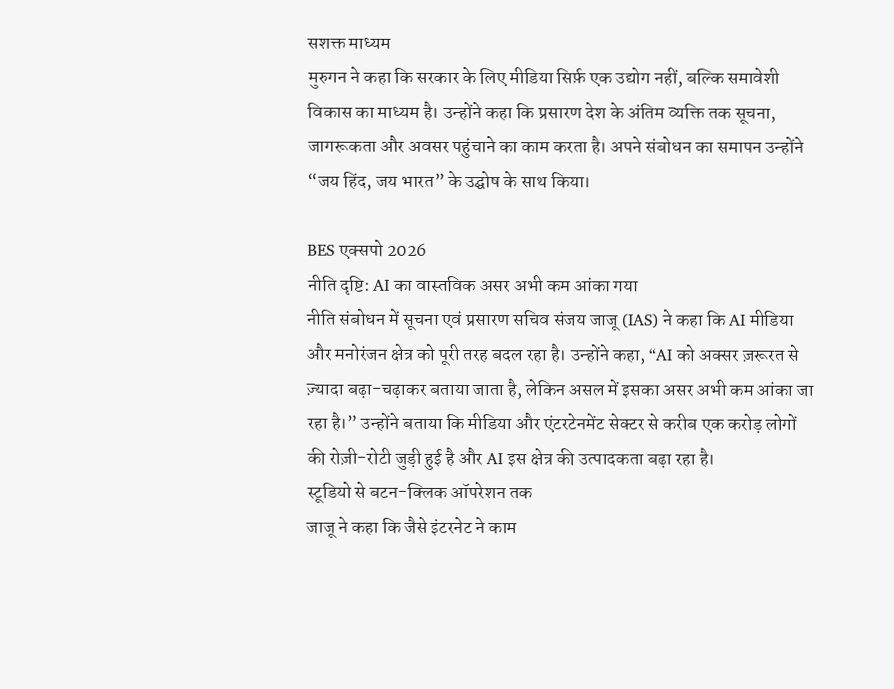सशक्त माध्यम
मुरुगन ने कहा कि सरकार के लिए मीडिया सिर्फ़ एक उद्योग नहीं, बल्कि समावेशी विकास का माध्यम है। उन्होंने कहा कि प्रसारण देश के अंतिम व्यक्ति तक सूचना, जागरूकता और अवसर पहुंचाने का काम करता है। अपने संबोधन का समापन उन्होंने “जय हिंद, जय भारत” के उद्घोष के साथ किया।

BES एक्सपो 2026
नीति दृष्टि: AI का वास्तविक असर अभी कम आंका गया
नीति संबोधन में सूचना एवं प्रसारण सचिव संजय जाजू (IAS) ने कहा कि AI मीडिया और मनोरंजन क्षेत्र को पूरी तरह बदल रहा है। उन्होंने कहा, “AI को अक्सर ज़रूरत से ज़्यादा बढ़ा-चढ़ाकर बताया जाता है, लेकिन असल में इसका असर अभी कम आंका जा रहा है।” उन्होंने बताया कि मीडिया और एंटरटेनमेंट सेक्टर से करीब एक करोड़ लोगों की रोज़ी-रोटी जुड़ी हुई है और AI इस क्षेत्र की उत्पादकता बढ़ा रहा है।
स्टूडियो से बटन-क्लिक ऑपरेशन तक
जाजू ने कहा कि जैसे इंटरनेट ने काम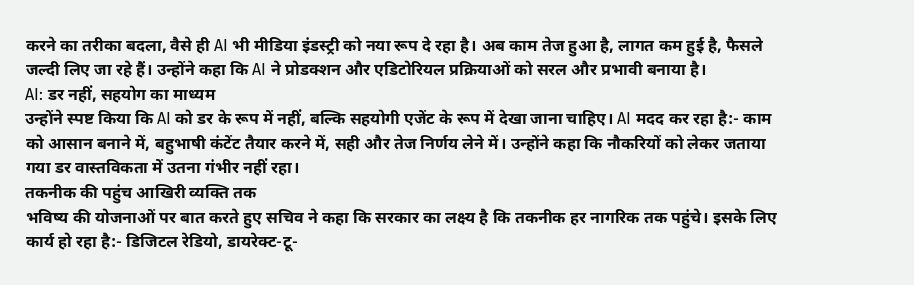करने का तरीका बदला, वैसे ही AI भी मीडिया इंडस्ट्री को नया रूप दे रहा है। अब काम तेज हुआ है, लागत कम हुई है, फैसले जल्दी लिए जा रहे हैं। उन्होंने कहा कि AI ने प्रोडक्शन और एडिटोरियल प्रक्रियाओं को सरल और प्रभावी बनाया है।
AI: डर नहीं, सहयोग का माध्यम
उन्होंने स्पष्ट किया कि AI को डर के रूप में नहीं, बल्कि सहयोगी एजेंट के रूप में देखा जाना चाहिए। AI मदद कर रहा है:- काम को आसान बनाने में, बहुभाषी कंटेंट तैयार करने में, सही और तेज निर्णय लेने में। उन्होंने कहा कि नौकरियों को लेकर जताया गया डर वास्तविकता में उतना गंभीर नहीं रहा।
तकनीक की पहुंच आखिरी व्यक्ति तक
भविष्य की योजनाओं पर बात करते हुए सचिव ने कहा कि सरकार का लक्ष्य है कि तकनीक हर नागरिक तक पहुंचे। इसके लिए कार्य हो रहा है:- डिजिटल रेडियो, डायरेक्ट-टू-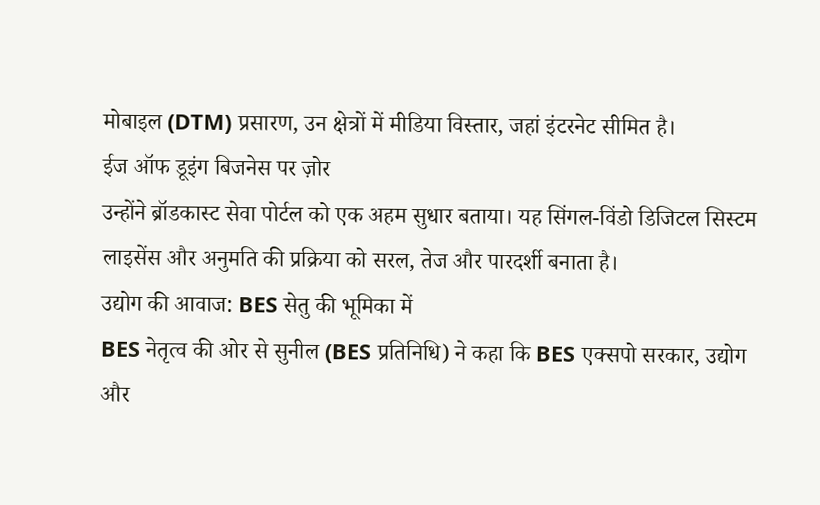मोबाइल (DTM) प्रसारण, उन क्षेत्रों में मीडिया विस्तार, जहां इंटरनेट सीमित है।
ईज ऑफ डूइंग बिजनेस पर ज़ोर
उन्होंने ब्रॉडकास्ट सेवा पोर्टल को एक अहम सुधार बताया। यह सिंगल-विंडो डिजिटल सिस्टम लाइसेंस और अनुमति की प्रक्रिया को सरल, तेज और पारदर्शी बनाता है।
उद्योग की आवाज: BES सेतु की भूमिका में
BES नेतृत्व की ओर से सुनील (BES प्रतिनिधि) ने कहा कि BES एक्सपो सरकार, उद्योग और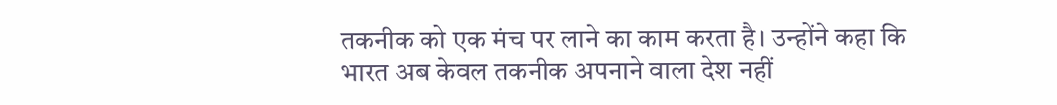तकनीक को एक मंच पर लाने का काम करता है। उन्होंने कहा कि भारत अब केवल तकनीक अपनाने वाला देश नहीं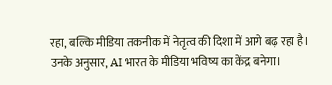रहा, बल्कि मीडिया तकनीक में नेतृत्व की दिशा में आगे बढ़ रहा है। उनके अनुसार, AI भारत के मीडिया भविष्य का केंद्र बनेगा।